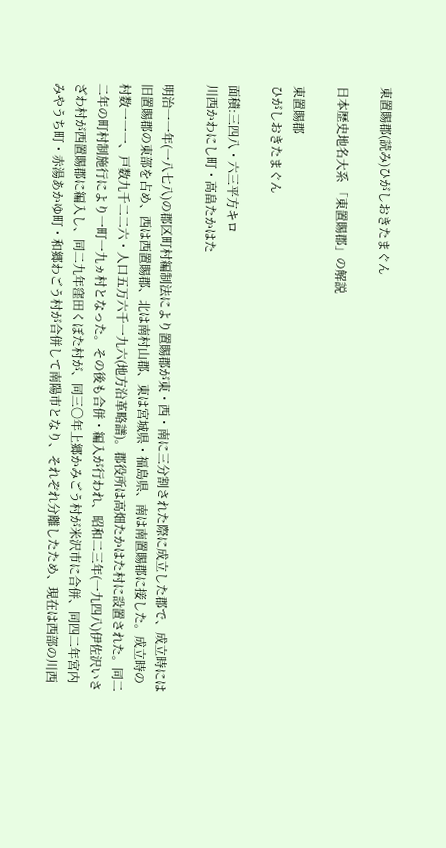東置賜郡(読み)ひがしおきたまぐん

日本歴史地名大系 「東置賜郡」の解説

東置賜郡
ひがしおきたまぐん

面積:三四八・六三平方キロ
川西かわにし町・高畠たかはた

明治一一年(一八七八)の郡区町村編制法により置賜郡が東・西・南に三分割された際に成立した郡で、成立時には旧置賜郡の東部を占め、西は西置賜郡、北は南村山郡、東は宮城県・福島県、南は南置賜郡に接した。成立時の村数一一一、戸数九千二二六・人口五万六千一九六(地方沿革略譜)。郡役所は高畑たかはた村に設置された。同二二年の町村制施行により一町一九ヵ村となった。その後も合併・編入が行われ、昭和二三年(一九四八)伊佐沢いさざわ村が西置賜郡に編入し、同二九年窪田くぼた村が、同三〇年上郷かみごう村が米沢市に合併、同四二年宮内みやうち町・赤湯あかゆ町・和郷わごう村が合併して南陽市となり、それぞれ分離したため、現在は西部の川西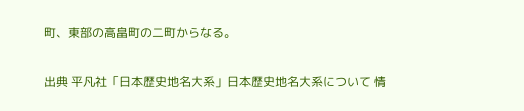町、東部の高畠町の二町からなる。

出典 平凡社「日本歴史地名大系」日本歴史地名大系について 情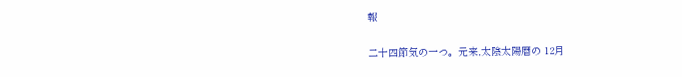報

二十四節気の一つ。元来,太陰太陽暦の 12月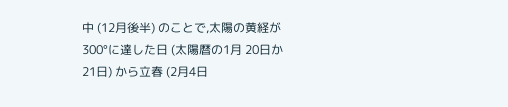中 (12月後半) のことで,太陽の黄経が 300°に達した日 (太陽暦の1月 20日か 21日) から立春 (2月4日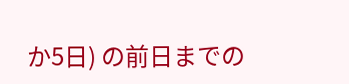か5日) の前日までの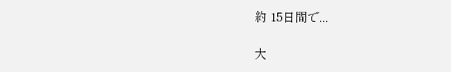約 15日間で...

大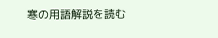寒の用語解説を読む